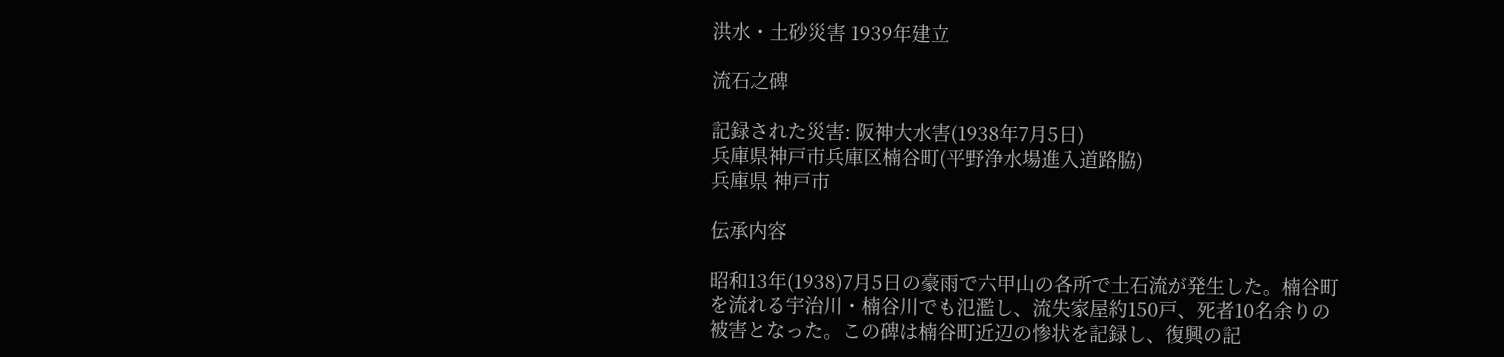洪水・土砂災害 1939年建立

流石之碑

記録された災害: 阪神大水害(1938年7月5日)
兵庫県神戸市兵庫区楠谷町(平野浄水場進入道路脇)
兵庫県 神戸市

伝承内容

昭和13年(1938)7月5日の豪雨で六甲山の各所で土石流が発生した。楠谷町を流れる宇治川・楠谷川でも氾濫し、流失家屋約150戸、死者10名余りの被害となった。この碑は楠谷町近辺の惨状を記録し、復興の記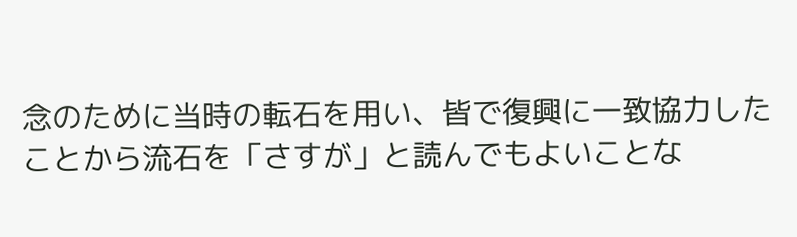念のために当時の転石を用い、皆で復興に一致協力したことから流石を「さすが」と読んでもよいことな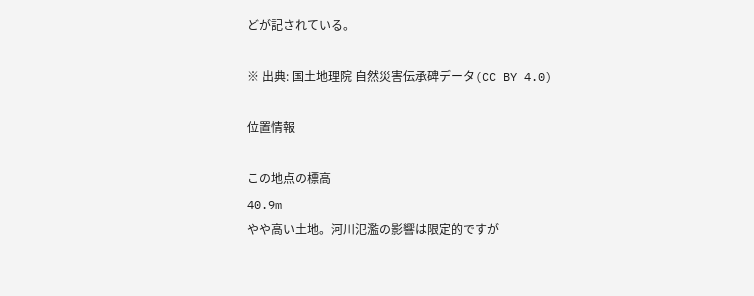どが記されている。

※ 出典: 国土地理院 自然災害伝承碑データ(CC BY 4.0)

位置情報

この地点の標高
40.9m
やや高い土地。河川氾濫の影響は限定的ですが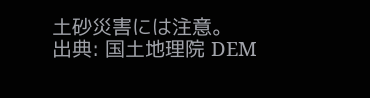土砂災害には注意。
出典: 国土地理院 DEM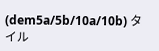(dem5a/5b/10a/10b) タイル